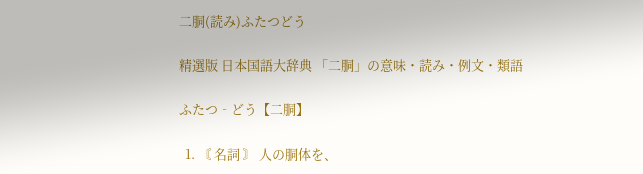二胴(読み)ふたつどう

精選版 日本国語大辞典 「二胴」の意味・読み・例文・類語

ふたつ‐どう【二胴】

  1. 〘 名詞 〙 人の胴体を、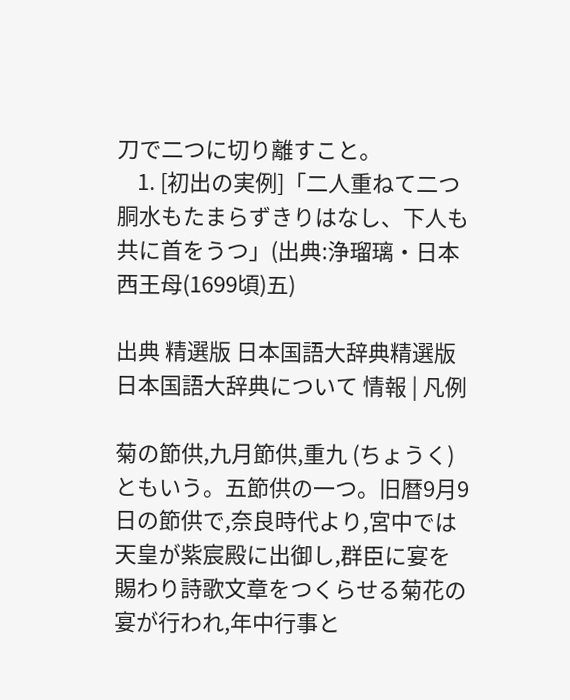刀で二つに切り離すこと。
    1. [初出の実例]「二人重ねて二つ胴水もたまらずきりはなし、下人も共に首をうつ」(出典:浄瑠璃・日本西王母(1699頃)五)

出典 精選版 日本国語大辞典精選版 日本国語大辞典について 情報 | 凡例

菊の節供,九月節供,重九 (ちょうく) ともいう。五節供の一つ。旧暦9月9日の節供で,奈良時代より,宮中では天皇が紫宸殿に出御し,群臣に宴を賜わり詩歌文章をつくらせる菊花の宴が行われ,年中行事と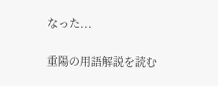なった...

重陽の用語解説を読む